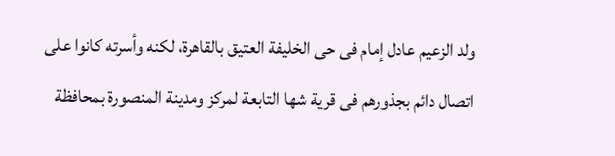ولد الزعيم عادل إمام فى حى الخليفة العتيق بالقاهرة، لكنه وأسرته كانوا على اتصال دائم بجذورهم فى قرية شها التابعة لمركز ومدينة المنصورة بمحافظة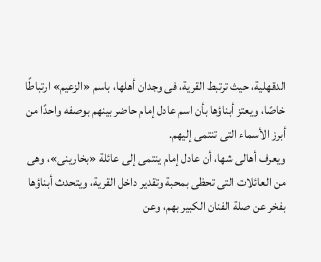الدقهلية، حيث ترتبط القرية، فى وجدان أهلها، باسم «الزعيم» ارتباطًا خاصًا، ويعتز أبناؤها بأن اسم عادل إمام حاضر بينهم بوصفه واحدًا من أبرز الأسماء التى تنتمى إليهم.
ويعرف أهالى شها، أن عادل إمام ينتمى إلى عائلة «بخارينى»، وهى من العائلات التى تحظى بمحبة وتقدير داخل القرية، ويتحدث أبناؤها بفخر عن صلة الفنان الكبير بهم، وعن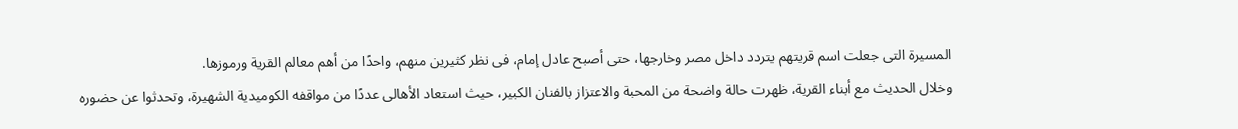المسيرة التى جعلت اسم قريتهم يتردد داخل مصر وخارجها، حتى أصبح عادل إمام، فى نظر كثيرين منهم، واحدًا من أهم معالم القرية ورموزها.
وخلال الحديث مع أبناء القرية، ظهرت حالة واضحة من المحبة والاعتزاز بالفنان الكبير، حيث استعاد الأهالى عددًا من مواقفه الكوميدية الشهيرة، وتحدثوا عن حضوره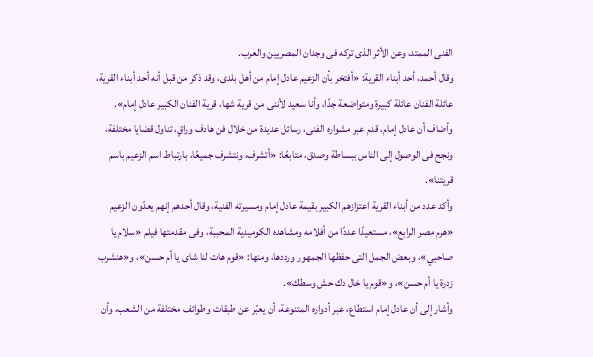الفنى الممتد، وعن الأثر الذى تركه فى وجدان المصريين والعرب.
وقال أحمد، أحد أبناء القرية: «أفتخر بأن الزعيم عادل إمام من أهل بلدى، وقد ذكر من قبل أنه أحد أبناء القرية، عائلة الفنان عائلة كبيرة ومتواضعة جدًا، وأنا سعيد لأننى من قرية شها، قرية الفنان الكبير عادل إمام».
وأضاف أن عادل إمام، قدم عبر مشواره الفنى، رسائل عديدة من خلال فن هادف وراقٍ، تناول قضايا مختلفة، ونجح فى الوصول إلى الناس ببساطة وصدق، متابعًا: «أتشرف، ونتشرف جميعًا، بارتباط اسم الزعيم باسم قريتنا».
وأكد عدد من أبناء القرية اعتزازهم الكبير بقيمة عادل إمام ومسيرته الفنية، وقال أحدهم إنهم يعدّون الزعيم «هرم مصر الرابع»، مستعيدًا عددًا من أفلامه ومشاهده الكوميدية المحببة، وفى مقدمتها فيلم «سلام يا صاحبي»، وبعض الجمل التى حفظها الجمهور ورددها، ومنها: «قوم هات لنا شاى يا أم حسن»، و«هنشرب زدرة يا أم حسن»، و«قوم يا خال دك حش وسطك».
وأشار إلى أن عادل إمام استطاع، عبر أدواره المتنوعة، أن يعبّر عن طبقات وطوائف مختلفة من الشعب، وأن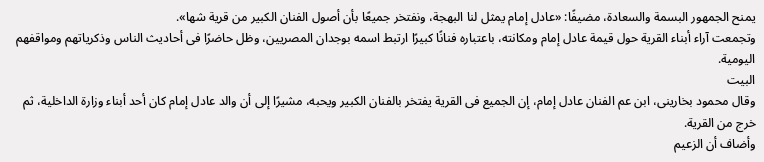يمنح الجمهور البسمة والسعادة، مضيفًا: «عادل إمام يمثل لنا البهجة، ونفتخر جميعًا بأن أصول الفنان الكبير من قرية شها».
وتجمعت آراء أبناء القرية حول قيمة عادل إمام ومكانته، باعتباره فنانًا كبيرًا ارتبط اسمه بوجدان المصريين، وظل حاضرًا فى أحاديث الناس وذكرياتهم ومواقفهم اليومية.
البيت
وقال محمود بخارينى، ابن عم الفنان عادل إمام، إن الجميع فى القرية يفتخر بالفنان الكبير ويحبه، مشيرًا إلى أن والد عادل إمام كان أحد أبناء وزارة الداخلية، ثم خرج من القرية.
وأضاف أن الزعيم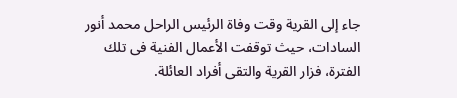جاء إلى القرية وقت وفاة الرئيس الراحل محمد أنور السادات، حيث توقفت الأعمال الفنية فى تلك الفترة، فزار القرية والتقى أفراد العائلة.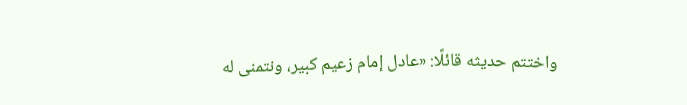واختتم حديثه قائلًا: «عادل إمام زعيم كبير، ونتمنى له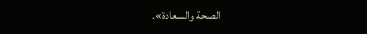الصحة والسعادة».